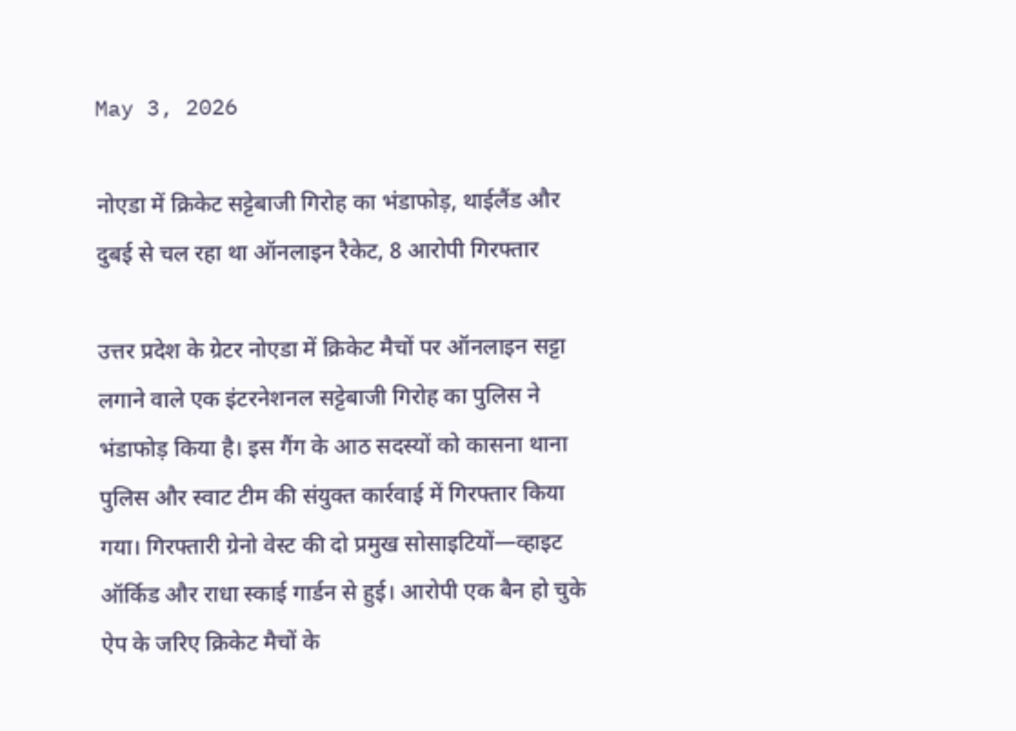May 3, 2026

नोएडा में क्रिकेट सट्टेबाजी गिरोह का भंडाफोड़, थाईलैंड और दुबई से चल रहा था ऑनलाइन रैकेट, 8 आरोपी गिरफ्तार

उत्तर प्रदेश के ग्रेटर नोएडा में क्रिकेट मैचों पर ऑनलाइन सट्टा लगाने वाले एक इंटरनेशनल सट्टेबाजी गिरोह का पुलिस ने भंडाफोड़ किया है। इस गैंग के आठ सदस्यों को कासना थाना पुलिस और स्वाट टीम की संयुक्त कार्रवाई में गिरफ्तार किया गया। गिरफ्तारी ग्रेनो वेस्ट की दो प्रमुख सोसाइटियों—व्हाइट ऑर्किड और राधा स्काई गार्डन से हुई। आरोपी एक बैन हो चुके ऐप के जरिए क्रिकेट मैचों के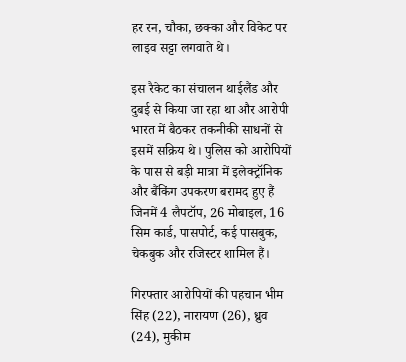हर रन, चौका, छक्का और विकेट पर लाइव सट्टा लगवाते थे।

इस रैकेट का संचालन थाईलैंड और दुबई से किया जा रहा था और आरोपी भारत में बैठकर तकनीकी साधनों से इसमें सक्रिय थे। पुलिस को आरोपियों के पास से बड़ी मात्रा में इलेक्ट्रॉनिक और बैंकिंग उपकरण बरामद हुए हैं जिनमें 4 लैपटॉप, 26 मोबाइल, 16 सिम कार्ड, पासपोर्ट, कई पासबुक, चेकबुक और रजिस्टर शामिल हैं।

गिरफ्तार आरोपियों की पहचान भीम सिंह (22), नारायण (26), ध्रुव (24), मुकीम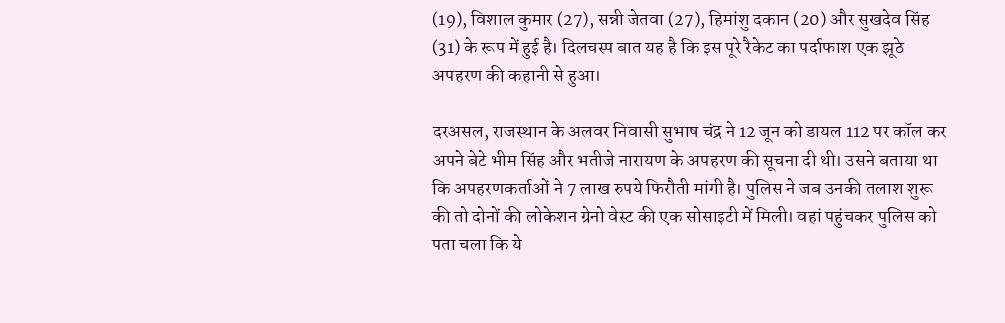(19), विशाल कुमार (27), सन्नी जेतवा (27), हिमांशु दकान (20) और सुखदेव सिंह (31) के रूप में हुई है। दिलचस्प बात यह है कि इस पूरे रैकेट का पर्दाफाश एक झूठे अपहरण की कहानी से हुआ।

दरअसल, राजस्थान के अलवर निवासी सुभाष चंद्र ने 12 जून को डायल 112 पर कॉल कर अपने बेटे भीम सिंह और भतीजे नारायण के अपहरण की सूचना दी थी। उसने बताया था कि अपहरणकर्ताओं ने 7 लाख रुपये फिरौती मांगी है। पुलिस ने जब उनकी तलाश शुरू की तो दोनों की लोकेशन ग्रेनो वेस्ट की एक सोसाइटी में मिली। वहां पहुंचकर पुलिस को पता चला कि ये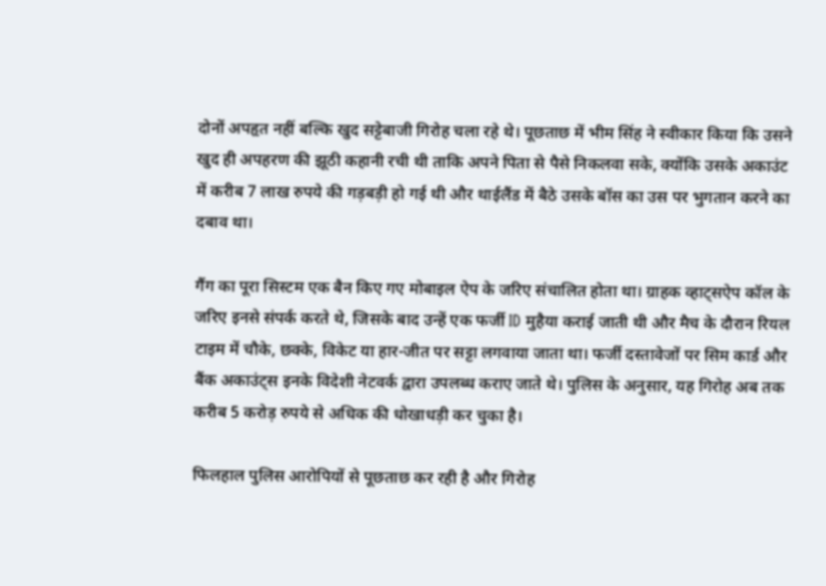दोनों अपहृत नहीं बल्कि खुद सट्टेबाजी गिरोह चला रहे थे। पूछताछ में भीम सिंह ने स्वीकार किया कि उसने खुद ही अपहरण की झूठी कहानी रची थी ताकि अपने पिता से पैसे निकलवा सके, क्योंकि उसके अकाउंट में करीब 7 लाख रुपये की गड़बड़ी हो गई थी और थाईलैंड में बैठे उसके बॉस का उस पर भुगतान करने का दबाव था।

गैंग का पूरा सिस्टम एक बैन किए गए मोबाइल ऐप के जरिए संचालित होता था। ग्राहक व्हाट्सऐप कॉल के जरिए इनसे संपर्क करते थे, जिसके बाद उन्हें एक फर्जी ID मुहैया कराई जाती थी और मैच के दौरान रियल टाइम में चौके, छक्के, विकेट या हार-जीत पर सट्टा लगवाया जाता था। फर्जी दस्तावेजों पर सिम कार्ड और बैंक अकाउंट्स इनके विदेशी नेटवर्क द्वारा उपलब्ध कराए जाते थे। पुलिस के अनुसार, यह गिरोह अब तक करीब 5 करोड़ रुपये से अधिक की धोखाधड़ी कर चुका है।

फिलहाल पुलिस आरोपियों से पूछताछ कर रही है और गिरोह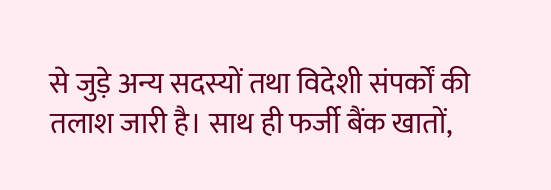से जुड़े अन्य सदस्यों तथा विदेशी संपर्कों की तलाश जारी है। साथ ही फर्जी बैंक खातों,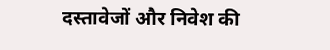दस्तावेजों और निवेश की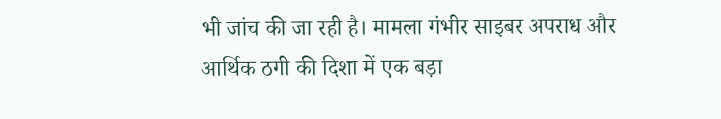भी जांच की जा रही है। मामला गंभीर साइबर अपराध और आर्थिक ठगी की दिशा में एक बड़ा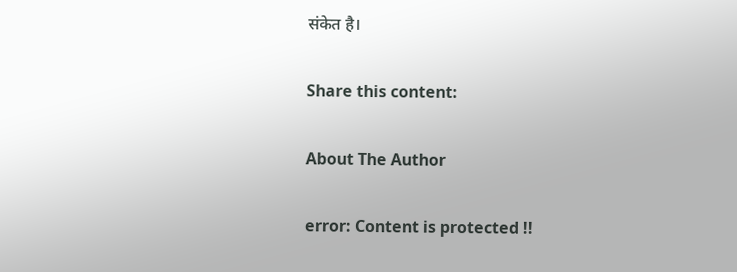संकेत है।

Share this content:

About The Author

error: Content is protected !!